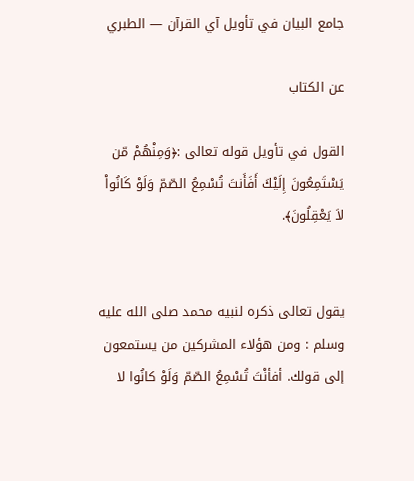جامع البيان في تأويل آي القرآن — الطبري

عن الكتاب

القول في تأويل قوله تعالى :﴿وَمِنْهُمْ مّن يَسْتَمِعُونَ إِلَيْكَ أَفَأَنتَ تُسْمِعُ الصّمّ وَلَوْ كَانُواْ لاَ يَعْقِلُونَ﴾.


يقول تعالى ذكره لنبيه محمد صلى الله عليه وسلم : ومن هؤلاء المشركين من يستمعون إلى قولك. أفأنْتَ تُسْمِعُ الصّمّ وَلَوْ كانُوا لا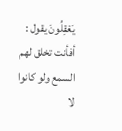يَعْقِلُونَ يقول : أفأنت تخلق لهم السمع ولو كانوا لا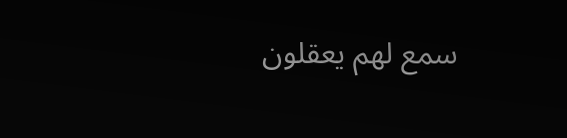سمع لهم يعقلون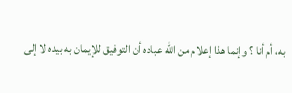به، أم أنا ؟ وإنما هذا إعلام من الله عباده أن التوفيق للإيمان به بيده لا إلى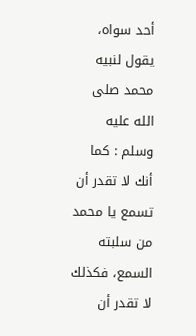أحد سواه، يقول لنبيه محمد صلى الله عليه وسلم : كما أنك لا تقدر أن تسمع يا محمد من سلبته السمع، فكذلك لا تقدر أن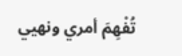تُفْهِمَ أمري ونهيي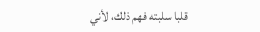قلبا سلبته فهم ذلك، لأني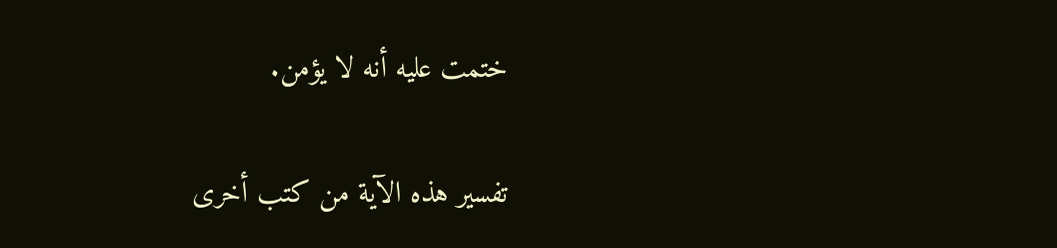ختمت عليه أنه لا يؤمن.

تفسير هذه الآية من كتب أخرى